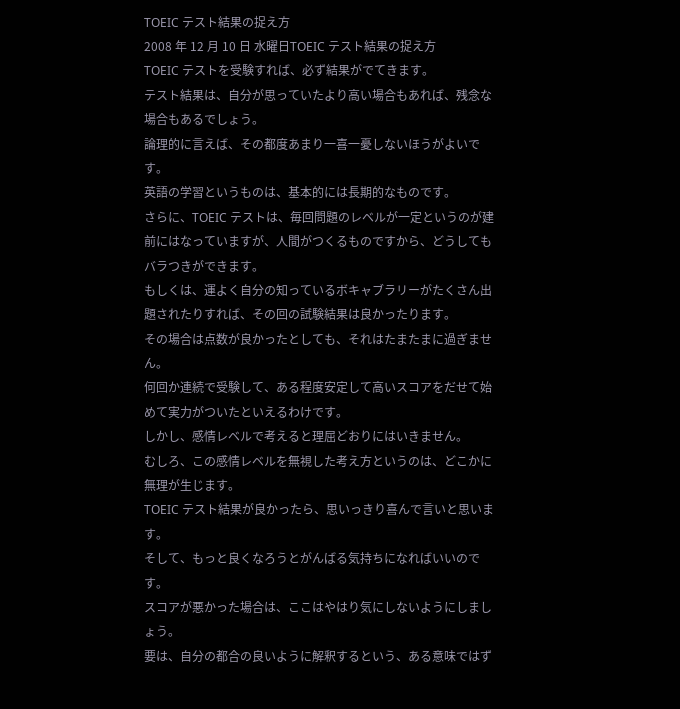TOEIC テスト結果の捉え方
2008 年 12 月 10 日 水曜日TOEIC テスト結果の捉え方
TOEIC テストを受験すれば、必ず結果がでてきます。
テスト結果は、自分が思っていたより高い場合もあれば、残念な場合もあるでしょう。
論理的に言えば、その都度あまり一喜一憂しないほうがよいです。
英語の学習というものは、基本的には長期的なものです。
さらに、TOEIC テストは、毎回問題のレベルが一定というのが建前にはなっていますが、人間がつくるものですから、どうしてもバラつきができます。
もしくは、運よく自分の知っているボキャブラリーがたくさん出題されたりすれば、その回の試験結果は良かったります。
その場合は点数が良かったとしても、それはたまたまに過ぎません。
何回か連続で受験して、ある程度安定して高いスコアをだせて始めて実力がついたといえるわけです。
しかし、感情レベルで考えると理屈どおりにはいきません。
むしろ、この感情レベルを無視した考え方というのは、どこかに無理が生じます。
TOEIC テスト結果が良かったら、思いっきり喜んで言いと思います。
そして、もっと良くなろうとがんばる気持ちになればいいのです。
スコアが悪かった場合は、ここはやはり気にしないようにしましょう。
要は、自分の都合の良いように解釈するという、ある意味ではず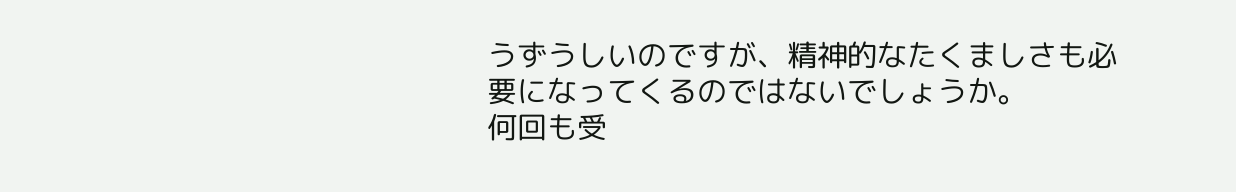うずうしいのですが、精神的なたくましさも必要になってくるのではないでしょうか。
何回も受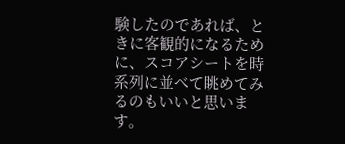験したのであれば、ときに客観的になるために、スコアシートを時系列に並べて眺めてみるのもいいと思います。